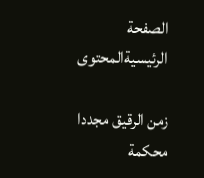الصفحة الرئيسيةالمحتوى

زمن الرقيق مجددا
محكمة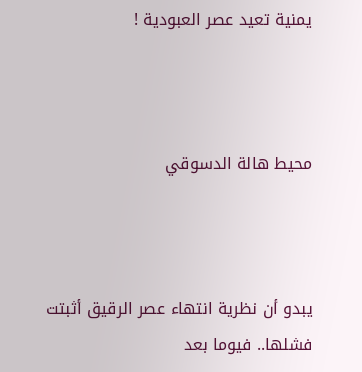يمنية تعيد عصر العبودية !



محيط هالة الدسوقي



يبدو أن نظرية انتهاء عصر الرقيق أثبتت فشلها.. فيوما بعد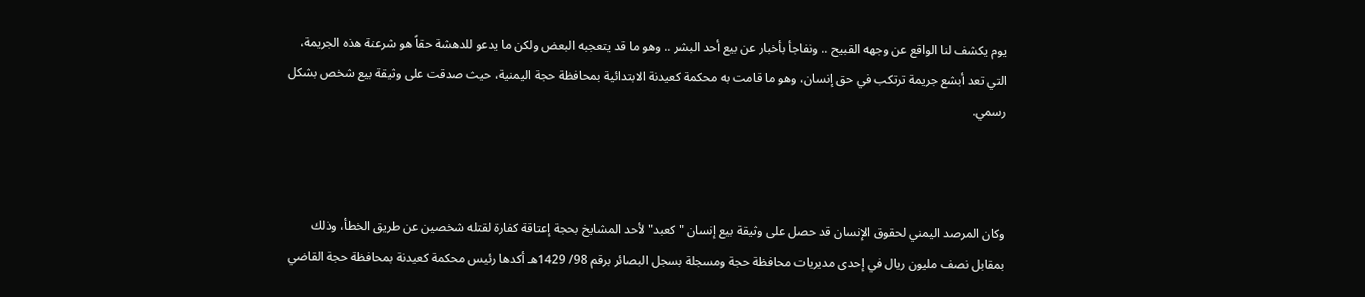يوم يكشف لنا الواقع عن وجهه القبيح .. ونفاجأ بأخبار عن بيع أحد البشر .. وهو ما قد يتعجبه البعض ولكن ما يدعو للدهشة حقاً هو شرعنة هذه الجريمة، التي تعد أبشع جريمة ترتكب في حق إنسان، وهو ما قامت به محكمة كعيدنة الابتدائية بمحافظة حجة اليمنية، حيث صدقت على وثيقة بيع شخص بشكل رسمي.



وكان المرصد اليمني لحقوق الإنسان قد حصل على وثيقة بيع إنسان "كعبد" لأحد المشايخ بحجة إعتاقة كفارة لقتله شخصين عن طريق الخطأ، وذلك بمقابل نصف مليون ريال في إحدى مديريات محافظة حجة ومسجلة بسجل البصائر برقم 98/ 1429هـ أكدها رئيس محكمة كعيدنة بمحافظة حجة القاضي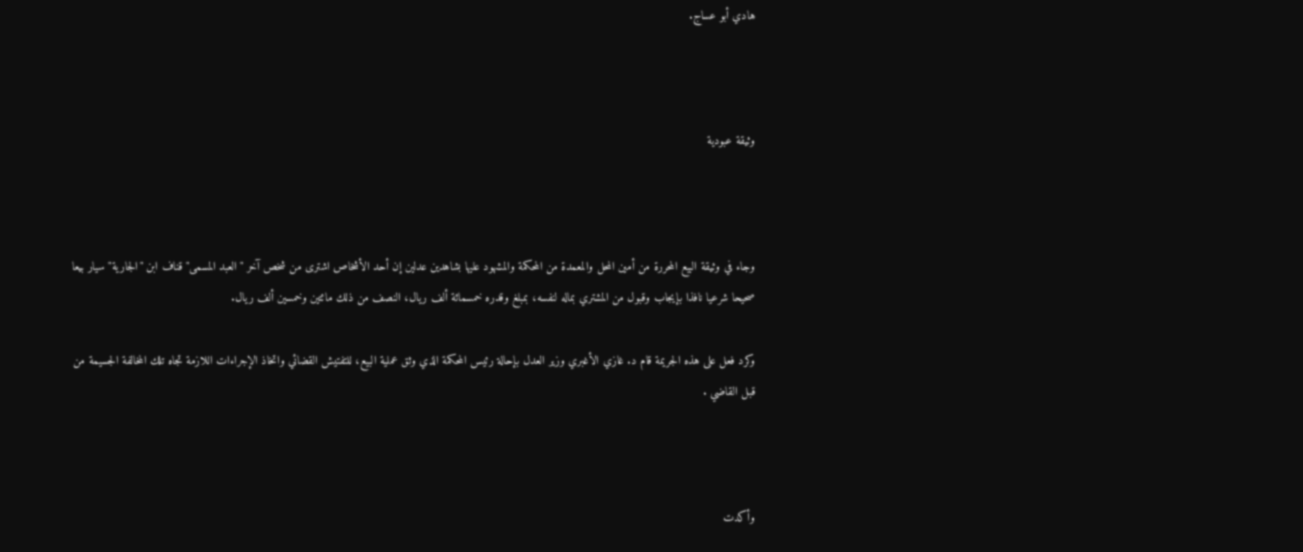هادي أبو عساج.



وثيقة عبودية



وجاء في وثيقة البيع المحررة من أمين المحل والمعمدة من المحكمة والمشهود عليها بشاهدين عدلين إن أحد الأشخاص اشترى من شخص آخر "العبد المسمى" قناف ابن "الجارية" سيار بيعا صحيحا شرعيا نافذا بإيجاب وقبول من المشتري بماله لنفسه، بمبلغ وقدره خمسمائة ألف ريال، النصف من ذلك مائتين وخمسين ألف ريال.

وكرد فعل على هذه الجريمة قام د. غازي الأغبري وزير العدل بإحالة رئيس المحكمة الذي وثق عملية البيع، للتفتيش القضائي واتخاذ الإجراءات اللازمة تجاه تلك المخالفة الجسيمة من قبل القاضي .



وأكدت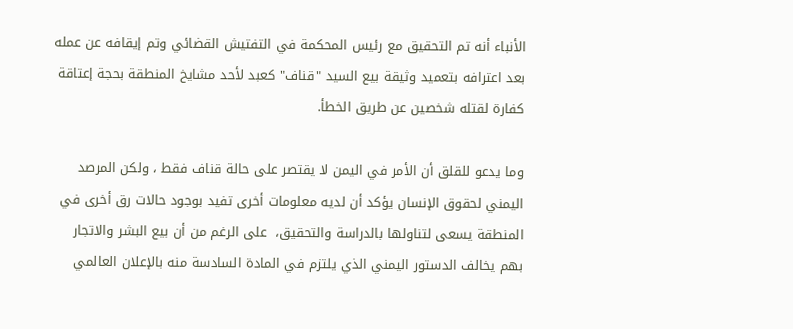الأنباء أنه تم التحقيق مع رئيس المحكمة في التفتيش القضائي وتم إيقافه عن عمله بعد اعترافه بتعميد وثيقة بيع السيد "قناف" كعبد لأحد مشايخ المنطقة بحجة إعتاقة كفارة لقتله شخصين عن طريق الخطأ.

وما يدعو للقلق أن الأمر في اليمن لا يقتصر على حالة قناف فقط ، ولكن المرصد اليمني لحقوق الإنسان يؤكد أن لديه معلومات أخرى تفيد بوجود حالات رق أخرى في المنطقة يسعى لتناولها بالدراسة والتحقيق،  على الرغم من أن بيع البشر والاتجار بهم يخالف الدستور اليمني الذي يلتزم في المادة السادسة منه بالإعلان العالمي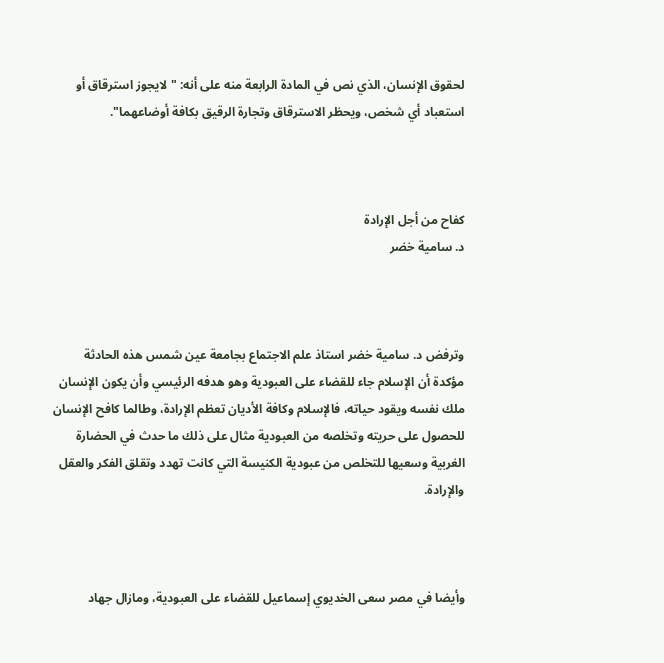لحقوق الإنسان، الذي نص في المادة الرابعة منه على أنه: "لايجوز استرقاق أو استعباد أي شخص، ويحظر الاسترقاق وتجارة الرقيق بكافة أوضاعهما".



كفاح من أجل الإرادة
د. سامية خضر



وترفض د. سامية خضر استاذ علم الاجتماع بجامعة عين شمس هذه الحادثة مؤكدة أن الإسلام جاء للقضاء على العبودية وهو هدفه الرئيسي وأن يكون الإنسان ملك نفسه ويقود حياته، فالإسلام وكافة الأديان تعظم الإرادة، وطالما كافح الإنسان للحصول على حريته وتخلصه من العبودية مثال على ذلك ما حدث في الحضارة الغربية وسعيها للتخلص من عبودية الكنيسة التي كانت تهدد وتقلق الفكر والعقل والإرادة.



وأيضا في مصر سعى الخديوي إسماعيل للقضاء على العبودية، ومازال جهاد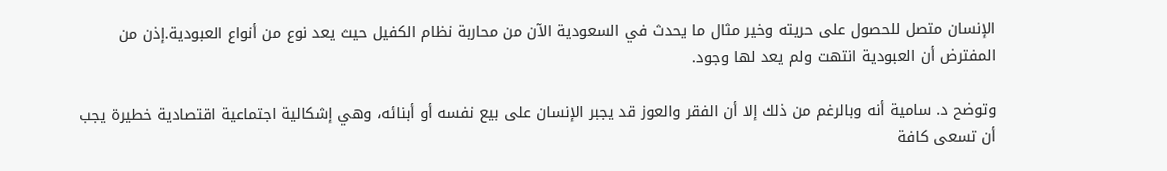الإنسان متصل للحصول على حريته وخير مثال ما يحدث في السعودية الآن من محاربة نظام الكفيل حيث يعد نوع من أنواع العبودية.إذن من المفترض أن العبودية انتهت ولم يعد لها وجود.

وتوضح د. سامية أنه وبالرغم من ذلك إلا أن الفقر والعوز قد يجبر الإنسان على بيع نفسه أو أبنائه، وهي إشكالية اجتماعية اقتصادية خطيرة يجب أن تسعى كافة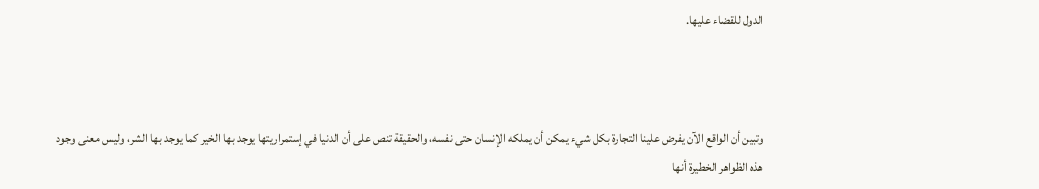الدول للقضاء عليها.



وتبين أن الواقع الآن يفرض علينا التجارة بكل شيء يمكن أن يملكه الإنسان حتى نفسه، والحقيقة تنص على أن الدنيا في إستمراريتها يوجد بها الخير كما يوجد بها الشر، وليس معنى وجود هذه الظواهر الخطيرة أنها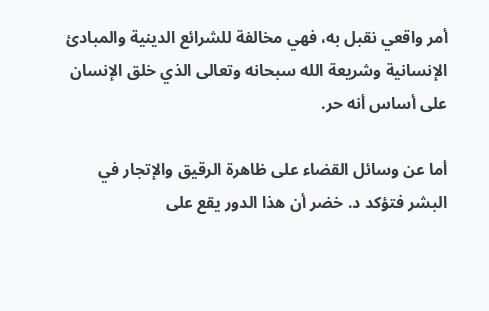أمر واقعي نقبل به، فهي مخالفة للشرائع الدينية والمبادئ الإنسانية وشريعة الله سبحانه وتعالى الذي خلق الإنسان على أساس أنه حر.

أما عن وسائل القضاء على ظاهرة الرقيق والإتجار في البشر فتؤكد د. خضر أن هذا الدور يقع على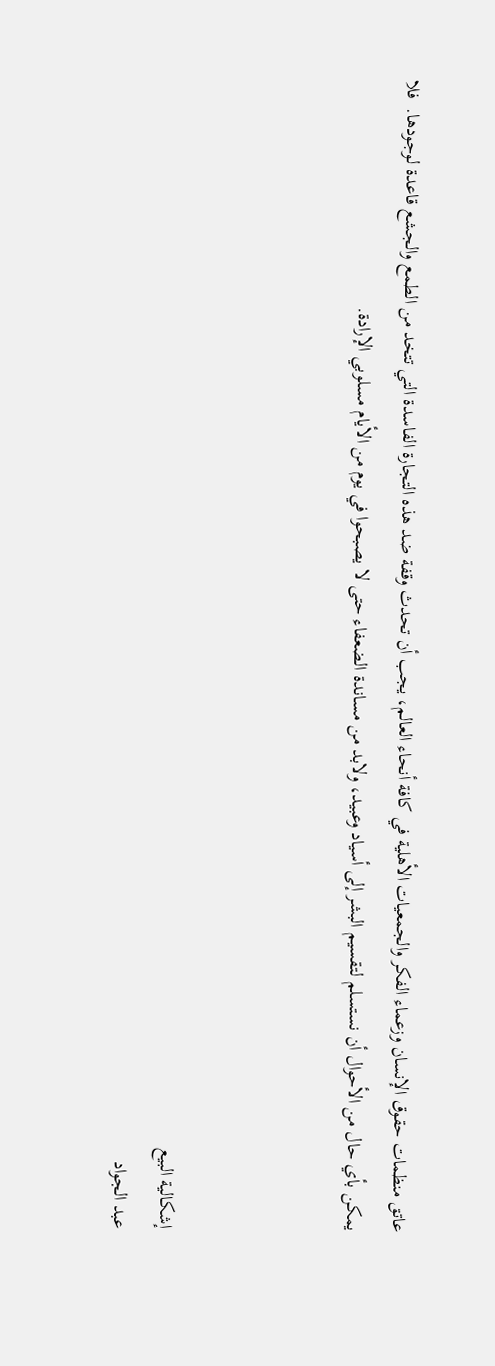عاتق منظمات حقوق الإنسان وزعماء الفكر والجمعيات الأهلية في كافة أنحاء العالم، يجب أن تحدث وقفة ضد هذه التجارة الفاسدة التي تتخد من الطمع والجشع قاعدة لوجودها.  فلا يمكن بأي حال من الأحوال أن نستسلم لتقسيم البشر إلى أسياد وعبيد، ولابد من مساندة الضعفاء حتى لا يصبحوا في يوم من الأيام مسلوبي الإرادة.



إشكالية البيع
عبد الجواد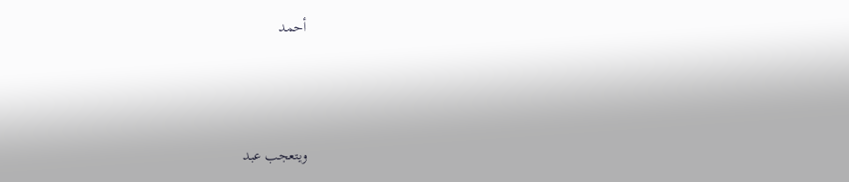أحمد



ويتعجب عبد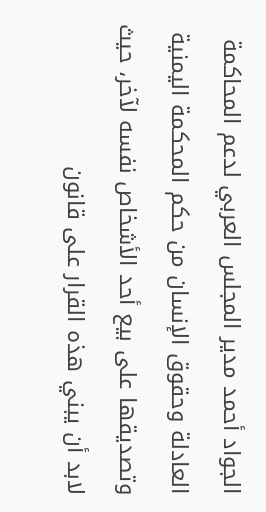الجواد أحمد مدير المجلس العربي لدعم المحاكمة العادلة وحقوق الإنسان من حكم المحكمة اليمنية وتصديقها على بيع أحد الأشخاص نفسه لآخر، حيث لابد أن يبني هذه القرار على قانون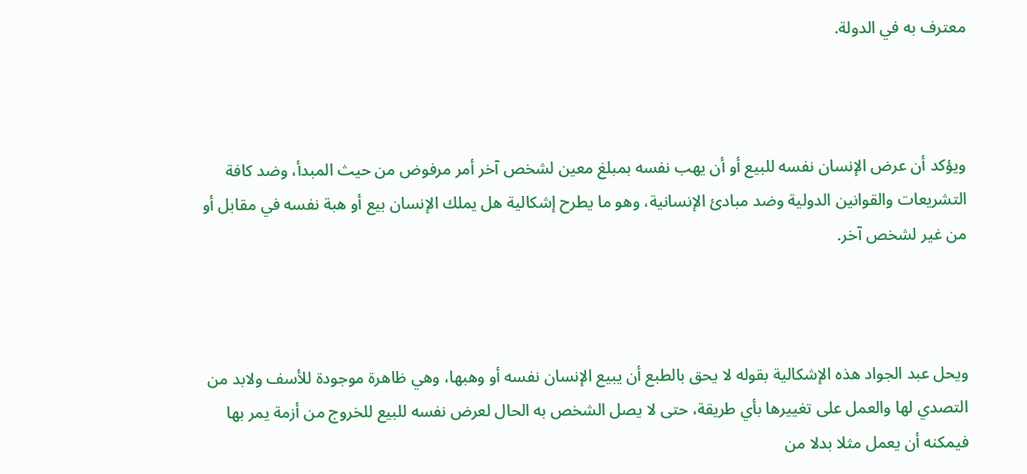معترف به في الدولة.



ويؤكد أن عرض الإنسان نفسه للبيع أو أن يهب نفسه بمبلغ معين لشخص آخر أمر مرفوض من حيث المبدأ، وضد كافة التشريعات والقوانين الدولية وضد مبادئ الإنسانية، وهو ما يطرح إشكالية هل يملك الإنسان بيع أو هبة نفسه في مقابل أو من غير لشخص آخر.



ويحل عبد الجواد هذه الإشكالية بقوله لا يحق بالطبع أن يبيع الإنسان نفسه أو وهبها، وهي ظاهرة موجودة للأسف ولابد من التصدي لها والعمل على تغييرها بأي طريقة، حتى لا يصل الشخص به الحال لعرض نفسه للبيع للخروج من أزمة يمر بها فيمكنه أن يعمل مثلا بدلا من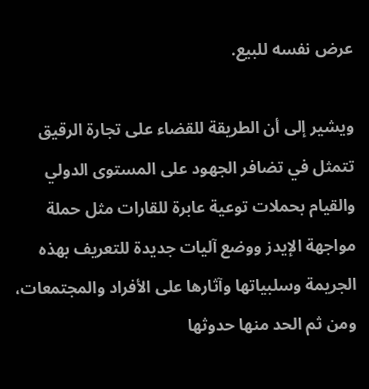عرض نفسه للبيع.

ويشير إلى أن الطريقة للقضاء على تجارة الرقيق تتمثل في تضافر الجهود على المستوى الدولي والقيام بحملات توعية عابرة للقارات مثل حملة مواجهة الإيدز ووضع آليات جديدة للتعريف بهذه الجريمة وسلبياتها وآثارها على الأفراد والمجتمعات، ومن ثم الحد منها حدوثها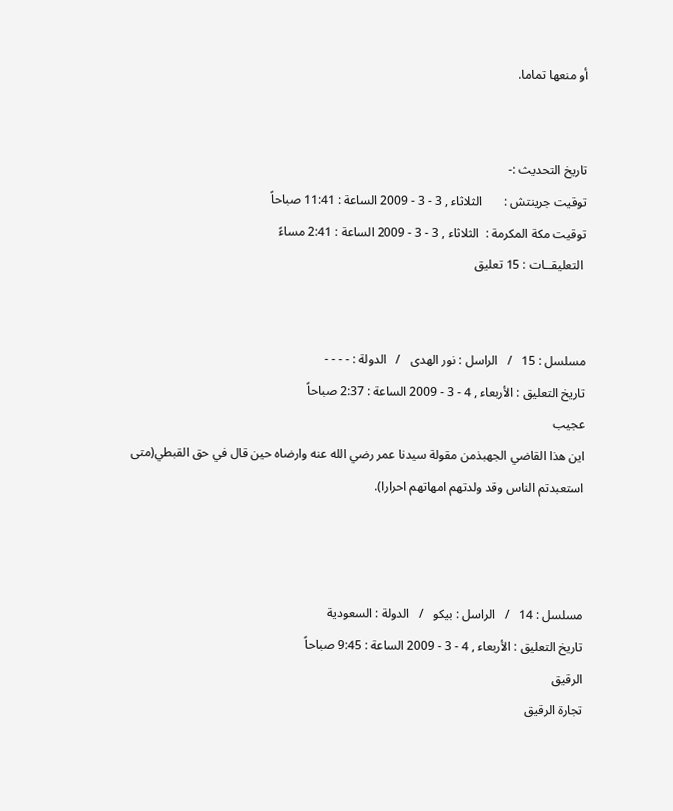أو منعها تماما.


تاريخ التحديث :-
توقيت جرينتش :       الثلاثاء , 3 - 3 - 2009 الساعة : 11:41 صباحاً
توقيت مكة المكرمة :  الثلاثاء , 3 - 3 - 2009 الساعة : 2:41 مساءً
 التعليقــات : 15 تعليق


مسلسل : 15   /   الراسل : نور الهدى   /   الدولة : - - - -
تاريخ التعليق : الأربعاء , 4 - 3 - 2009 الساعة : 2:37 صباحاً
عجيب
اين هذا القاضي الجهبذمن مقولة سيدنا عمر رضي الله عنه وارضاه حين قال في حق القبطي(متى استعبدتم الناس وقد ولدتهم امهاتهم احرارا).



مسلسل : 14   /   الراسل : بيكو   /   الدولة : السعودية
تاريخ التعليق : الأربعاء , 4 - 3 - 2009 الساعة : 9:45 صباحاً
الرقيق
تجارة الرقيق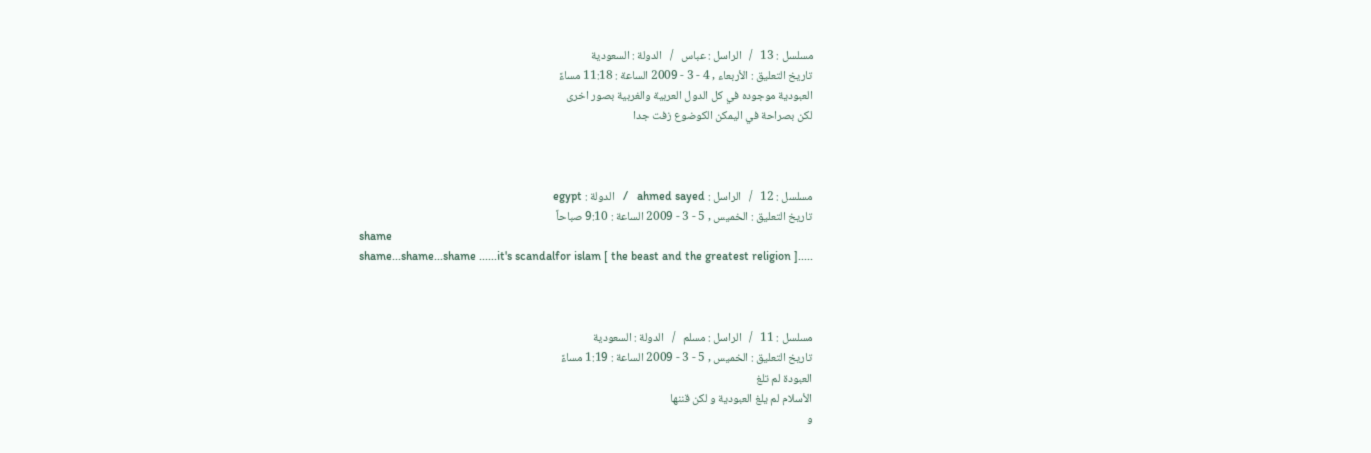مسلسل : 13   /   الراسل : عباس   /   الدولة : السعودية
تاريخ التعليق : الأربعاء , 4 - 3 - 2009 الساعة : 11:18 مساءً
العبودية موجوده في كل الدول العربية والغربية بصور اخرى
لكن بصراحة في اليمكن الكوضوع زفت جدا



مسلسل : 12   /   الراسل : ahmed sayed   /   الدولة : egypt
تاريخ التعليق : الخميس , 5 - 3 - 2009 الساعة : 9:10 صباحاً
shame
shame...shame...shame ......it's scandalfor islam [ the beast and the greatest religion ].....



مسلسل : 11   /   الراسل : مسلم   /   الدولة : السعودية
تاريخ التعليق : الخميس , 5 - 3 - 2009 الساعة : 1:19 مساءً
العبودة لم تلغ
الأسلام لم يلغ العبودية و لكن قننها
و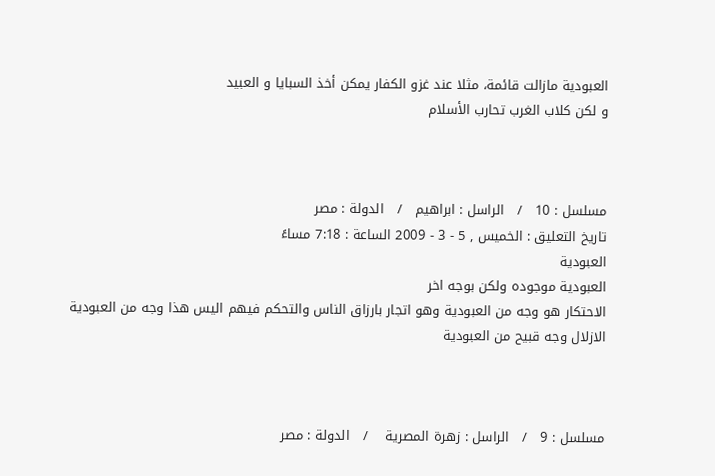العبودية مازالت قائمة، مثلا عند غزو الكفار يمكن أخذ السبايا و العبيد
و لكن كلاب الغرب تحارب الأسلام



مسلسل : 10   /   الراسل : ابراهيم   /   الدولة : مصر
تاريخ التعليق : الخميس , 5 - 3 - 2009 الساعة : 7:18 مساءً
العبودية
العبودية موجوده ولكن بوجه اخر
الاحتكار هو وجه من العبودية وهو اتجار بارزاق الناس والتحكم فيهم اليس هذا وجه من العبودية
الازلال وجه قبيح من العبودية



مسلسل : 9   /   الراسل : زهرة المصرية    /   الدولة : مصر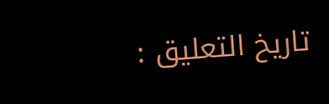تاريخ التعليق :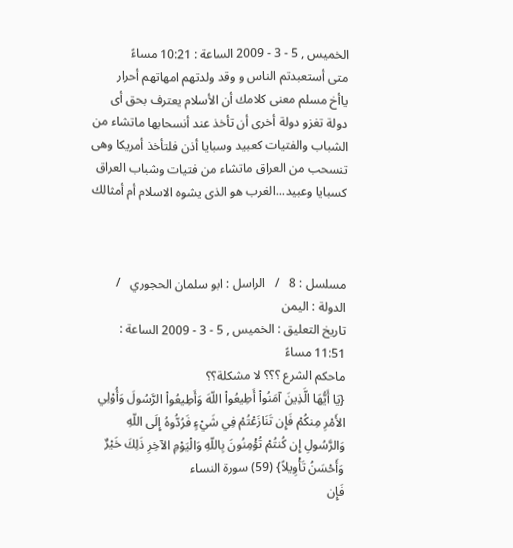الخميس , 5 - 3 - 2009 الساعة : 10:21 مساءً
متى أستعبدتم الناس و وقد ولدتهم امهاتهم أحرار
ياأخ مسلم معنى كلامك أن الأسلام يعترف بحق أى دولة تغزو دولة أخرى أن تأخذ عند أنسحابها ماتشاء من الشباب والفتيات كعبيد وسبايا أذن فلتأخذ أمريكا وهى تنسحب من العراق ماتشاء من فتيات وشباب العراق كسبايا وعبيد...الغرب هو الذى يشوه الاسلام أم أمثالك



مسلسل : 8   /   الراسل : ابو سلمان الحجوري   /   الدولة : اليمن
تاريخ التعليق : الخميس , 5 - 3 - 2009 الساعة : 11:51 مساءً
ماحكم الشرع ؟؟؟ لا مشكلة؟؟
{يَا أَيُّهَا الَّذِينَ آمَنُواْ أَطِيعُواْ اللّهَ وَأَطِيعُواْ الرَّسُولَ وَأُوْلِي الأَمْرِ مِنكُمْ فَإِن تَنَازَعْتُمْ فِي شَيْءٍ فَرُدُّوهُ إِلَى اللّهِ وَالرَّسُولِ إِن كُنتُمْ تُؤْمِنُونَ بِاللّهِ وَالْيَوْمِ الآخِرِ ذَلِكَ خَيْرٌ وَأَحْسَنُ تَأْوِيلاً} (59) سورة النساء
فَإِن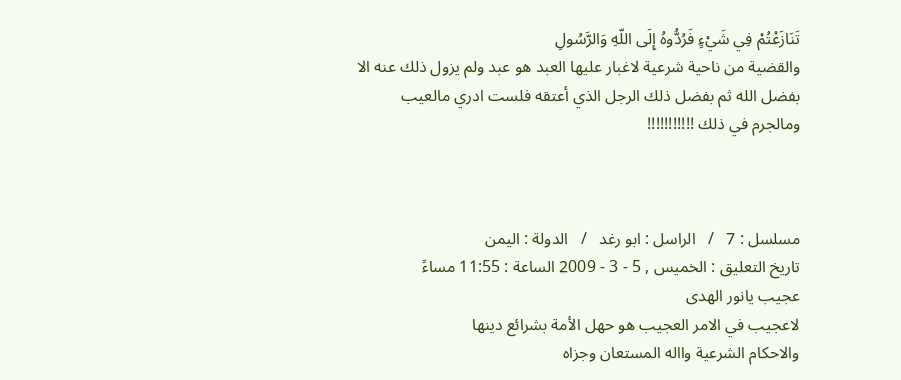تَنَازَعْتُمْ فِي شَيْءٍ فَرُدُّوهُ إِلَى اللّهِ وَالرَّسُولِ
والقضية من ناحية شرعية لاغبار عليها العبد هو عبد ولم يزول ذلك عنه الا بفضل الله ثم بفضل ذلك الرجل الذي أعتقه فلست ادري مالعيب ومالجرم في ذلك !!!!!!!!!!!



مسلسل : 7   /   الراسل : ابو رغد   /   الدولة : اليمن
تاريخ التعليق : الخميس , 5 - 3 - 2009 الساعة : 11:55 مساءً
عجيب يانور الهدى
لاعجيب في الامر العجيب هو حهل الأمة بشرائع دينها
والاحكام الشرعية وااله المستعان وجزاه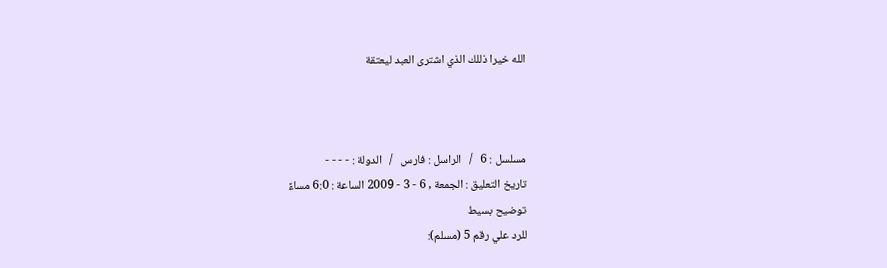الله خيرا ذللك الذي اشترى العبد ليعتقة



مسلسل : 6   /   الراسل : فارس   /   الدولة : - - - -
تاريخ التعليق : الجمعة , 6 - 3 - 2009 الساعة : 6:0 مساءً
توضيح بسيط
للرد علي رقم 5 (مسلم):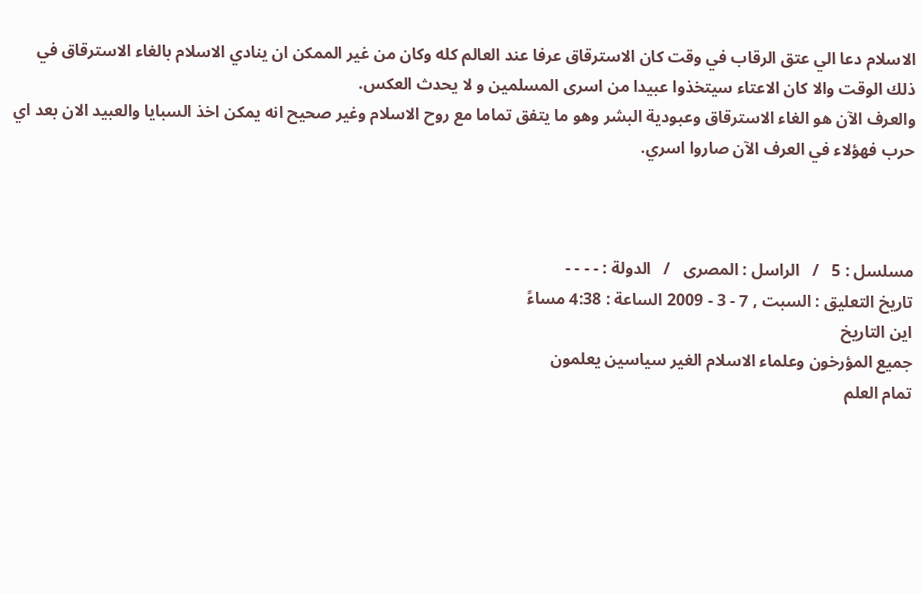الاسلام دعا الي عتق الرقاب في وقت كان الاسترقاق عرفا عند العالم كله وكان من غير الممكن ان ينادي الاسلام بالغاء الاسترقاق في ذلك الوقت والا كان الاعتاء سيتخذوا عبيدا من اسرى المسلمين و لا يحدث العكس.
والعرف الآن هو الغاء الاسترقاق وعبودية البشر وهو ما يتفق تماما مع روح الاسلام وغير صحيح انه يمكن اخذ السبايا والعبيد الان بعد اي حرب فهؤلاء في العرف الآن صاروا اسري.



مسلسل : 5   /   الراسل : المصرى   /   الدولة : - - - -
تاريخ التعليق : السبت , 7 - 3 - 2009 الساعة : 4:38 مساءً
اين التاريخ
جميع المؤرخون وعلماء الاسلام الغير سياسين يعلمون
تمام العلم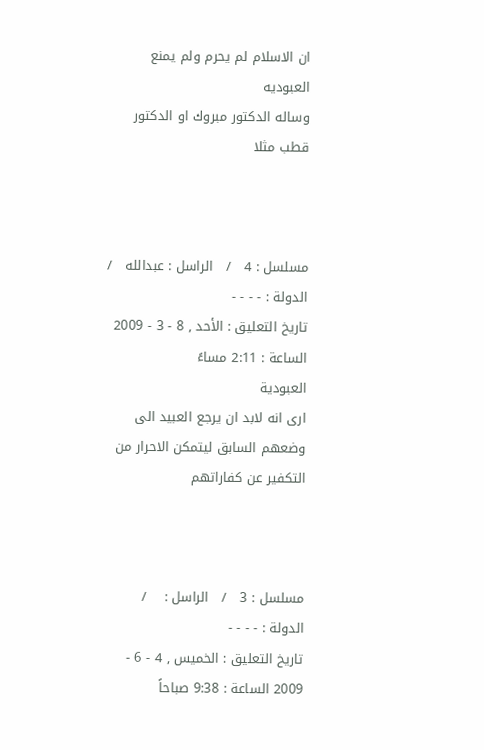ان الاسلام لم يحرم ولم يمنع العبوديه
وساله الدكتور مبروك او الدكتور قطب مثلا



مسلسل : 4   /   الراسل : عبدالله   /   الدولة : - - - -
تاريخ التعليق : الأحد , 8 - 3 - 2009 الساعة : 2:11 مساءً
العبودية
ارى انه لابد ان يرجع العبيد الى وضعهم السابق ليتمكن الاحرار من التكفير عن كفاراتهم



مسلسل : 3   /   الراسل :    /   الدولة : - - - -
تاريخ التعليق : الخميس , 4 - 6 - 2009 الساعة : 9:38 صباحاً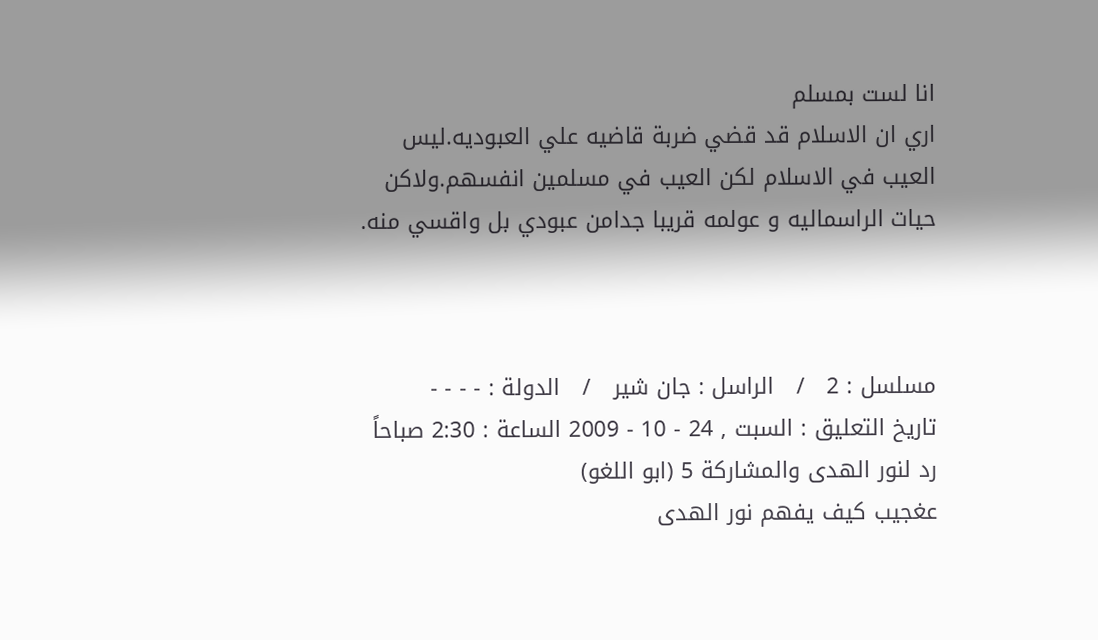انا لست بمسلم
اري ان الاسلام قد قضي ضربة قاضيه‌ علي العبوديه‌.ليس العيب في الاسلام لکن العيب في مسلمين انفسهم.ولاکن حيات الراسماليه‌ و عولمه‌ قريبا جدامن عبودي بل واقسي منه‌.



مسلسل : 2   /   الراسل : جان شير   /   الدولة : - - - -
تاريخ التعليق : السبت , 24 - 10 - 2009 الساعة : 2:30 صباحاً
رد لنور الهدى والمشاركة 5 (ابو اللغو)
عغجيب كيف يفهم نور الهدى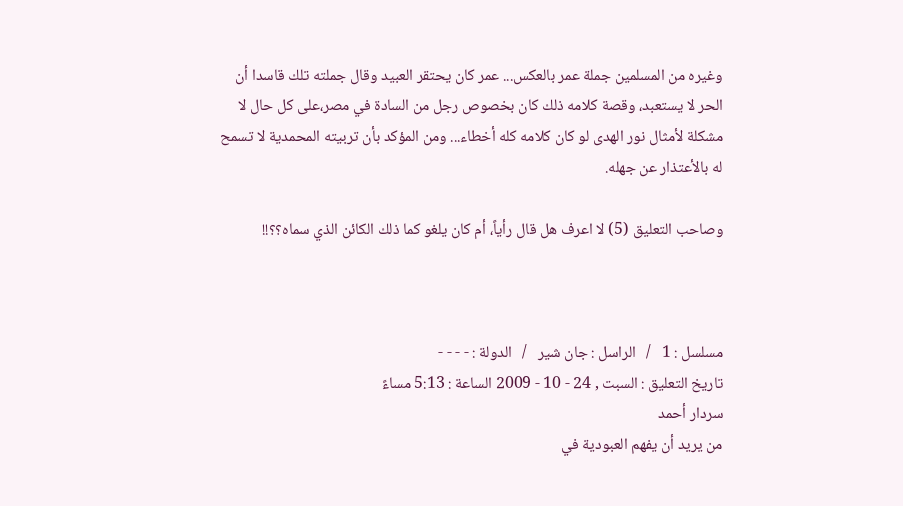وغيره من المسلمين جملة عمر بالعكس... عمر كان يحتقر العبيد وقال جملته تلك قاسدا أن الحر لا يستعبد، وقصة كلامه ذلك كان بخصوص رجل من السادة في مصر،على كل حال لا مشكلة لأمثال نور الهدى لو كان كلامه كله أخطاء... ومن المؤكد بأن تربيته المحمدية لا تسمح له بالأعتذار عن جهله.

وصاحب التعليق (5) لا اعرف هل قال رأياً، أم كان يلغو كما ذلك الكائن الذي سماه؟؟!!



مسلسل : 1   /   الراسل : جان شير   /   الدولة : - - - -
تاريخ التعليق : السبت , 24 - 10 - 2009 الساعة : 5:13 مساءً
سردار أحمد
من يريد أن يفهم العبودية في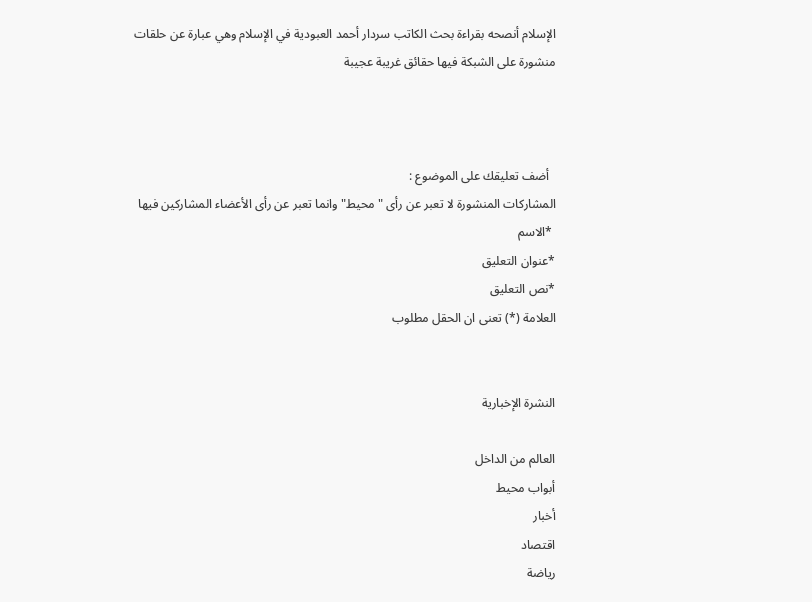الإسلام أنصحه بقراءة بحث الكاتب سردار أحمد العبودية في الإسلام وهي عبارة عن حلقات منشورة على الشبكة فيها حقائق غريبة عجيبة



  أضف تعليقك على الموضوع :
المشاركات المنشورة لا تعبر عن رأى "محيط" وانما تعبر عن رأى الأعضاء المشاركين فيها
 *الاسم
*عنوان التعليق
*نص التعليق
العلامة (*) تعنى ان الحقل مطلوب


النشرة الإخبارية

العالم من الداخل
أبواب محيط
أخبار
اقتصاد
رياضة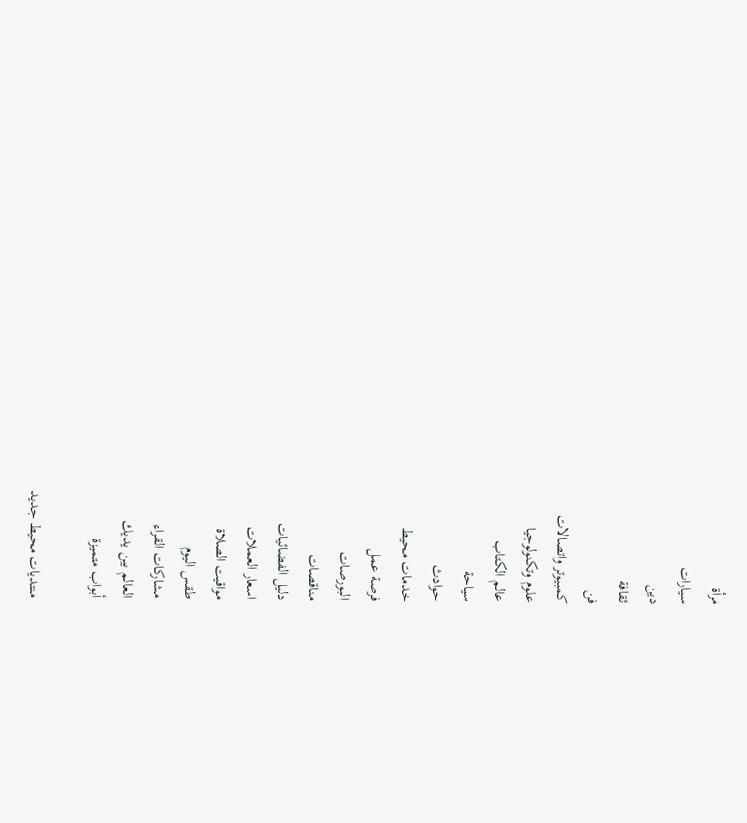مرأة
سيارات
دين
ثقافة
فن
كمبيوتر واتصالات
علوم وتكنولوجيا
عالم الكتاب
سياحة
حوادث
خدمات محيط
فرصة عمل
البورصات
مناقصات
دليل الفضائيات
اسعار العملات
مواقيت الصلاة
طقس اليوم
مشاركات القراء
العالم بين يديك
أبواب متميزة

منتديات محيط جديد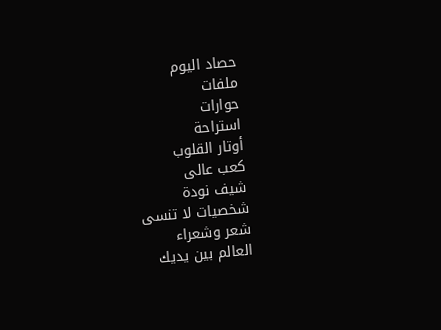حصاد اليوم
ملفات
حوارات
استراحة
أوتار القلوب
كعب عالى
شيف نودة
شخصيات لا تنسى
شعر وشعراء
العالم بين يديك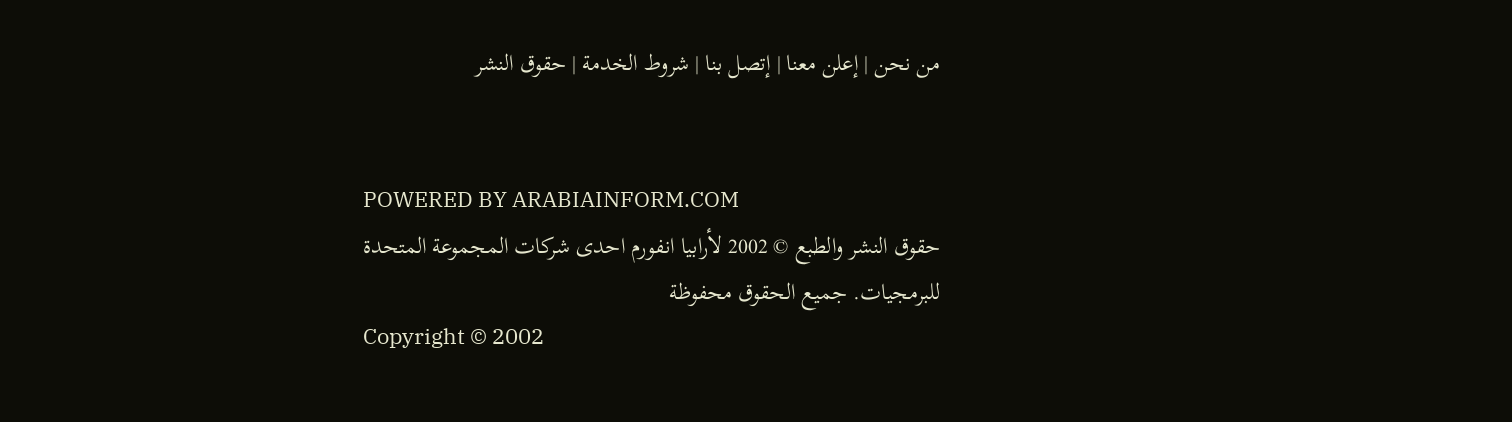من نحن | إعلن معنا | إتصل بنا | شروط الخدمة | حقوق النشر


POWERED BY ARABIAINFORM.COM
حقوق النشر والطبع © 2002 لأرابيا انفورم احدى شركات المجموعة المتحدة للبرمجيات. جميع الحقوق محفوظة
Copyright © 2002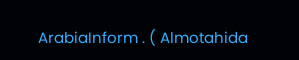ArabiaInform . ( Almotahida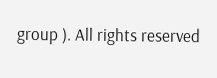group ). All rights reserved